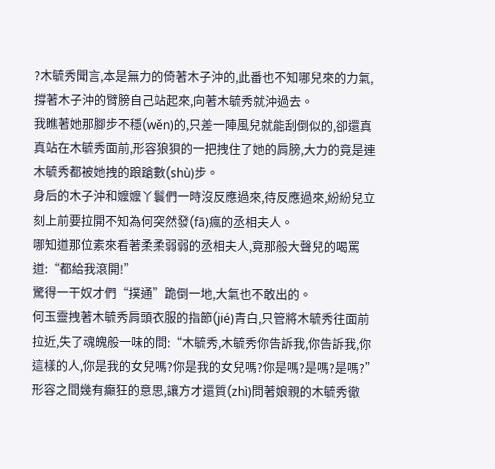?木毓秀聞言,本是無力的倚著木子沖的,此番也不知哪兒來的力氣,撐著木子沖的臂膀自己站起來,向著木毓秀就沖過去。
我瞧著她那腳步不穩(wěn)的,只差一陣風兒就能刮倒似的,卻還真真站在木毓秀面前,形容狼狽的一把拽住了她的肩膀,大力的竟是連木毓秀都被她拽的踉蹌數(shù)步。
身后的木子沖和嬤嬤丫鬟們一時沒反應過來,待反應過來,紛紛兒立刻上前要拉開不知為何突然發(fā)瘋的丞相夫人。
哪知道那位素來看著柔柔弱弱的丞相夫人,竟那般大聲兒的喝罵道:“都給我滾開!”
驚得一干奴才們“撲通”跪倒一地,大氣也不敢出的。
何玉靈拽著木毓秀肩頭衣服的指節(jié)青白,只管將木毓秀往面前拉近,失了魂魄般一味的問:“木毓秀,木毓秀你告訴我,你告訴我,你這樣的人,你是我的女兒嗎?你是我的女兒嗎?你是嗎?是嗎?是嗎?”
形容之間幾有癲狂的意思,讓方才還質(zhì)問著娘親的木毓秀徹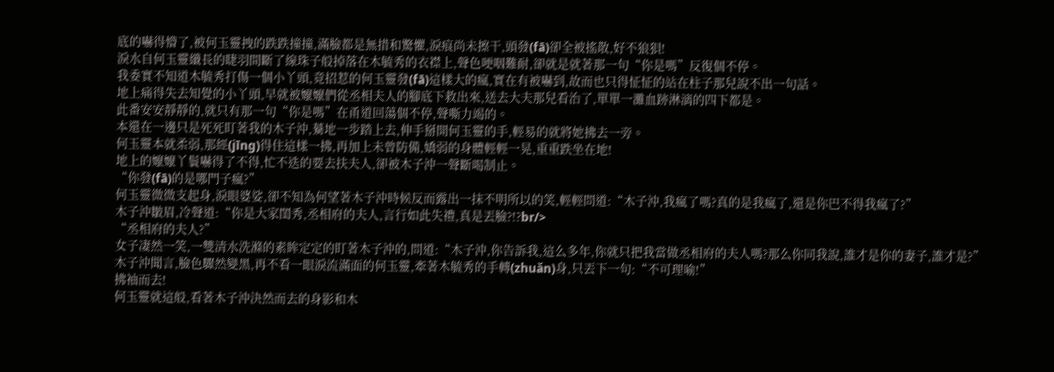底的嚇得懵了,被何玉靈拽的跌跌撞撞,滿臉都是無措和驚懼,淚痕尚未擦干,頭發(fā)卻全被搖散,好不狼狽!
淚水自何玉靈纖長的睫羽間斷了線珠子般掉落在木毓秀的衣襟上,聲色哽咽難耐,卻就是就著那一句“你是嗎”反復個不停。
我委實不知道木毓秀打傷一個小丫頭,竟招惹的何玉靈發(fā)這樣大的瘋,實在有被嚇到,故而也只得怔怔的站在柱子那兒說不出一句話。
地上痛得失去知覺的小丫頭,早就被嬤嬤們從丞相夫人的腳底下救出來,送去大夫那兒看治了,單單一灘血跡淋漓的四下都是。
此番安安靜靜的,就只有那一句“你是嗎”在甬道回蕩個不停,聲嘶力竭的。
本還在一邊只是死死盯著我的木子沖,驀地一步踏上去,伸手掰開何玉靈的手,輕易的就將她拂去一旁。
何玉靈本就柔弱,那經(jīng)得住這樣一拂,再加上未曾防備,嬌弱的身體輕輕一晃,重重跌坐在地!
地上的嬤嬤丫鬟嚇得了不得,忙不迭的要去扶夫人,卻被木子沖一聲斷喝制止。
“你發(fā)的是哪門子瘋?”
何玉靈微微支起身,淚眼婆娑,卻不知為何望著木子沖時候反而露出一抹不明所以的笑,輕輕問道:“木子沖,我瘋了嗎?真的是我瘋了,還是你巴不得我瘋了?”
木子沖皺眉,冷聲道:“你是大家閨秀,丞相府的夫人,言行如此失禮,真是丟臉?!?br/>
“丞相府的夫人?”
女子凄然一笑,一雙清水洗滌的素眸定定的盯著木子沖的,問道:“木子沖,你告訴我,這么多年,你就只把我當做丞相府的夫人嗎?那么你同我說,誰才是你的妻子,誰才是?”
木子沖聞言,臉色驟然變黑,再不看一眼淚流滿面的何玉靈,牽著木毓秀的手轉(zhuǎn)身,只丟下一句:“不可理喻!”
拂袖而去!
何玉靈就這般,看著木子沖決然而去的身影和木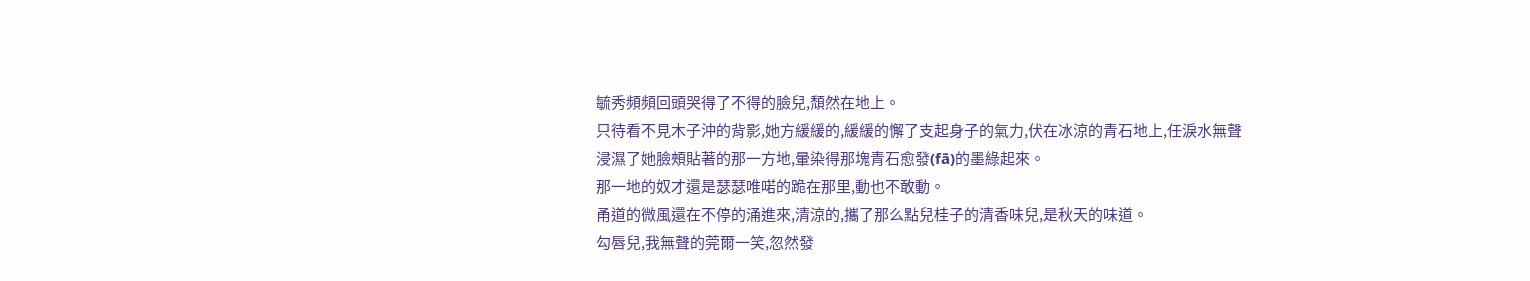毓秀頻頻回頭哭得了不得的臉兒,頹然在地上。
只待看不見木子沖的背影,她方緩緩的,緩緩的懈了支起身子的氣力,伏在冰涼的青石地上,任淚水無聲浸濕了她臉頰貼著的那一方地,暈染得那塊青石愈發(fā)的墨綠起來。
那一地的奴才還是瑟瑟唯喏的跪在那里,動也不敢動。
甬道的微風還在不停的涌進來,清涼的,攜了那么點兒桂子的清香味兒,是秋天的味道。
勾唇兒,我無聲的莞爾一笑,忽然發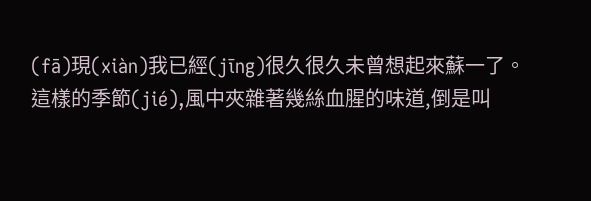(fā)現(xiàn)我已經(jīng)很久很久未曾想起來蘇一了。
這樣的季節(jié),風中夾雜著幾絲血腥的味道,倒是叫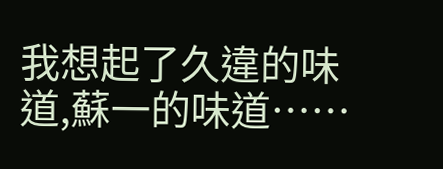我想起了久違的味道,蘇一的味道……